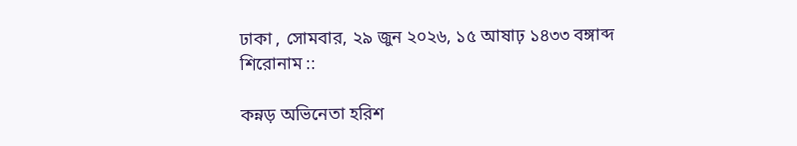ঢাকা , সোমবার, ২৯ জুন ২০২৬, ১৫ আষাঢ় ১৪৩৩ বঙ্গাব্দ
শিরোনাম ::

কন্নড় অভিনেতা হরিশ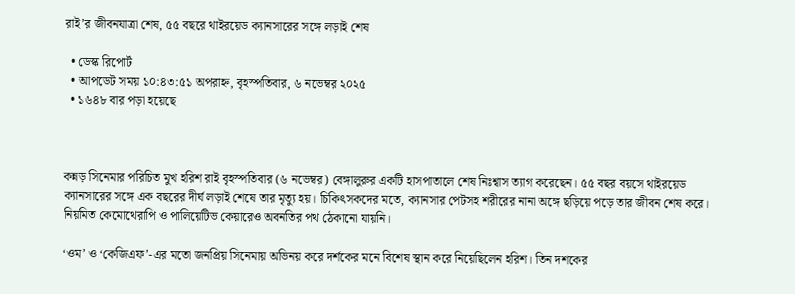রাই’র জীবনযাত্রা শেষ, ৫৫ বছরে থাইরয়েড ক্যানসারের সঙ্গে লড়াই শেষ

  • ডেস্ক রিপোর্ট
  • আপডেট সময় ১০:৪৩:৫১ অপরাহ্ন, বৃহস্পতিবার, ৬ নভেম্বর ২০২৫
  • ১৬৪৮ বার পড়া হয়েছে



কন্নড় সিনেমার পরিচিত মুখ হরিশ রাই বৃহস্পতিবার (৬ নভেম্বর) বেঙ্গালুরুর একটি হাসপাতালে শেষ নিঃশ্বাস ত্যাগ করেছেন। ৫৫ বছর বয়সে থাইরয়েড ক্যানসারের সঙ্গে এক বছরের দীর্ঘ লড়াই শেষে তার মৃত্যু হয়। চিকিৎসকদের মতে, ক্যানসার পেটসহ শরীরের নানা অঙ্গে ছড়িয়ে পড়ে তার জীবন শেষ করে। নিয়মিত কেমোথেরাপি ও পালিয়েটিভ কেয়ারেও অবনতির পথ ঠেকানো যায়নি।

‘ওম’ ও ‘কেজিএফ’-এর মতো জনপ্রিয় সিনেমায় অভিনয় করে দর্শকের মনে বিশেষ স্থান করে নিয়েছিলেন হরিশ। তিন দশকের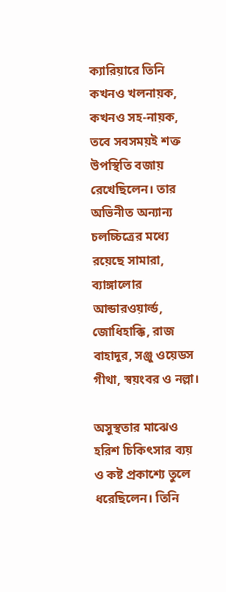ক্যারিয়ারে তিনি কখনও খলনায়ক, কখনও সহ-নায়ক, তবে সবসময়ই শক্ত উপস্থিতি বজায় রেখেছিলেন। তার অভিনীত অন্যান্য চলচ্চিত্রের মধ্যে রয়েছে সামারা, ব্যাঙ্গালোর আন্ডারওয়ার্ল্ড, জোধিহাক্কি, রাজ বাহাদুর, সঞ্জু ওয়েডস গীথা, স্বয়ংবর ও নল্লা।

অসুস্থতার মাঝেও হরিশ চিকিৎসার ব্যয় ও কষ্ট প্রকাশ্যে তুলে ধরেছিলেন। তিনি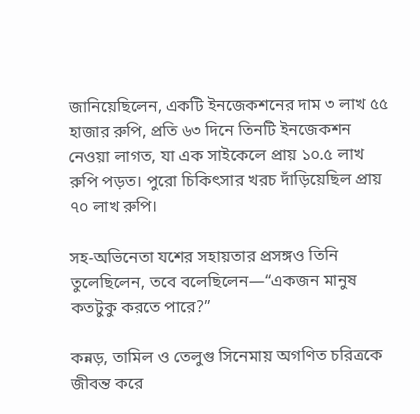জানিয়েছিলেন, একটি ইনজেকশনের দাম ৩ লাখ ৫৫ হাজার রুপি, প্রতি ৬৩ দিনে তিনটি ইনজেকশন নেওয়া লাগত, যা এক সাইকেলে প্রায় ১০.৫ লাখ রুপি পড়ত। পুরো চিকিৎসার খরচ দাঁড়িয়েছিল প্রায় ৭০ লাখ রুপি।

সহ-অভিনেতা যশের সহায়তার প্রসঙ্গও তিনি তুলেছিলেন, তবে বলেছিলেন—“একজন মানুষ কতটুকু করতে পারে?”

কন্নড়, তামিল ও তেলুগু সিনেমায় অগণিত চরিত্রকে জীবন্ত করে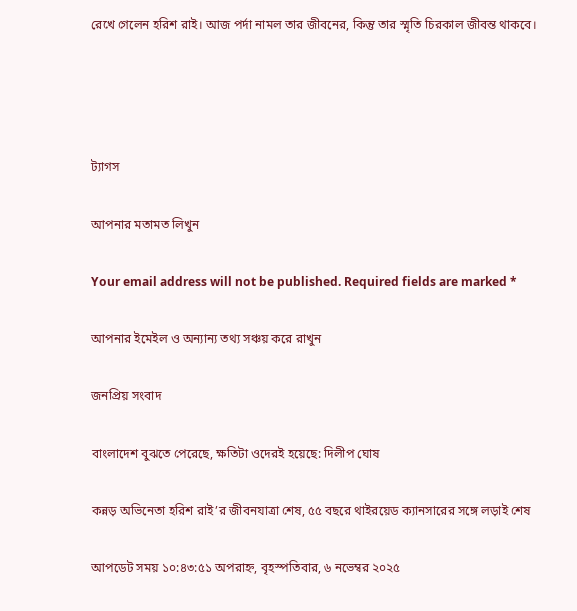রেখে গেলেন হরিশ রাই। আজ পর্দা নামল তার জীবনের, কিন্তু তার স্মৃতি চিরকাল জীবন্ত থাকবে।




ট্যাগস

আপনার মতামত লিখুন

Your email address will not be published. Required fields are marked *

আপনার ইমেইল ও অন্যান্য তথ্য সঞ্চয় করে রাখুন

জনপ্রিয় সংবাদ

বাংলাদেশ বুঝতে পেরেছে, ক্ষতিটা ওদেরই হয়েছে: দিলীপ ঘোষ

কন্নড় অভিনেতা হরিশ রাই’র জীবনযাত্রা শেষ, ৫৫ বছরে থাইরয়েড ক্যানসারের সঙ্গে লড়াই শেষ

আপডেট সময় ১০:৪৩:৫১ অপরাহ্ন, বৃহস্পতিবার, ৬ নভেম্বর ২০২৫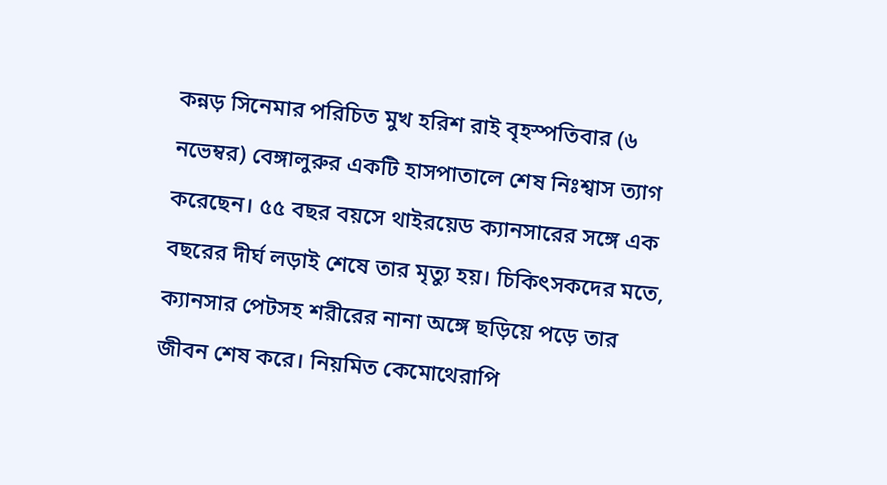কন্নড় সিনেমার পরিচিত মুখ হরিশ রাই বৃহস্পতিবার (৬ নভেম্বর) বেঙ্গালুরুর একটি হাসপাতালে শেষ নিঃশ্বাস ত্যাগ করেছেন। ৫৫ বছর বয়সে থাইরয়েড ক্যানসারের সঙ্গে এক বছরের দীর্ঘ লড়াই শেষে তার মৃত্যু হয়। চিকিৎসকদের মতে, ক্যানসার পেটসহ শরীরের নানা অঙ্গে ছড়িয়ে পড়ে তার জীবন শেষ করে। নিয়মিত কেমোথেরাপি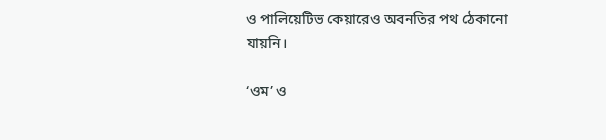ও পালিয়েটিভ কেয়ারেও অবনতির পথ ঠেকানো যায়নি।

‘ওম’ ও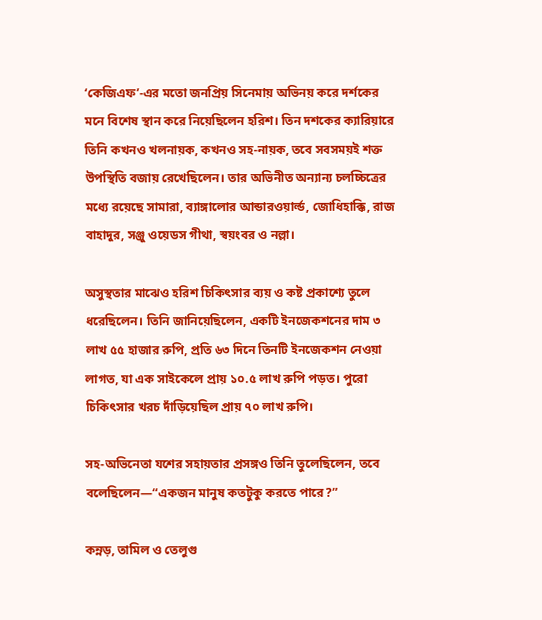‘কেজিএফ’-এর মতো জনপ্রিয় সিনেমায় অভিনয় করে দর্শকের মনে বিশেষ স্থান করে নিয়েছিলেন হরিশ। তিন দশকের ক্যারিয়ারে তিনি কখনও খলনায়ক, কখনও সহ-নায়ক, তবে সবসময়ই শক্ত উপস্থিতি বজায় রেখেছিলেন। তার অভিনীত অন্যান্য চলচ্চিত্রের মধ্যে রয়েছে সামারা, ব্যাঙ্গালোর আন্ডারওয়ার্ল্ড, জোধিহাক্কি, রাজ বাহাদুর, সঞ্জু ওয়েডস গীথা, স্বয়ংবর ও নল্লা।

অসুস্থতার মাঝেও হরিশ চিকিৎসার ব্যয় ও কষ্ট প্রকাশ্যে তুলে ধরেছিলেন। তিনি জানিয়েছিলেন, একটি ইনজেকশনের দাম ৩ লাখ ৫৫ হাজার রুপি, প্রতি ৬৩ দিনে তিনটি ইনজেকশন নেওয়া লাগত, যা এক সাইকেলে প্রায় ১০.৫ লাখ রুপি পড়ত। পুরো চিকিৎসার খরচ দাঁড়িয়েছিল প্রায় ৭০ লাখ রুপি।

সহ-অভিনেতা যশের সহায়তার প্রসঙ্গও তিনি তুলেছিলেন, তবে বলেছিলেন—“একজন মানুষ কতটুকু করতে পারে?”

কন্নড়, তামিল ও তেলুগু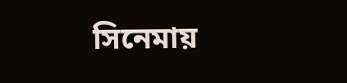সিনেমায়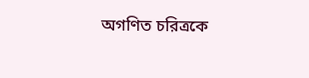অগণিত চরিত্রকে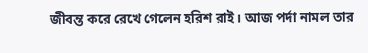জীবন্ত করে রেখে গেলেন হরিশ রাই। আজ পর্দা নামল তার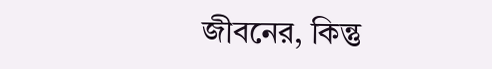জীবনের, কিন্তু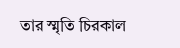তার স্মৃতি চিরকাল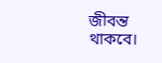জীবন্ত থাকবে।